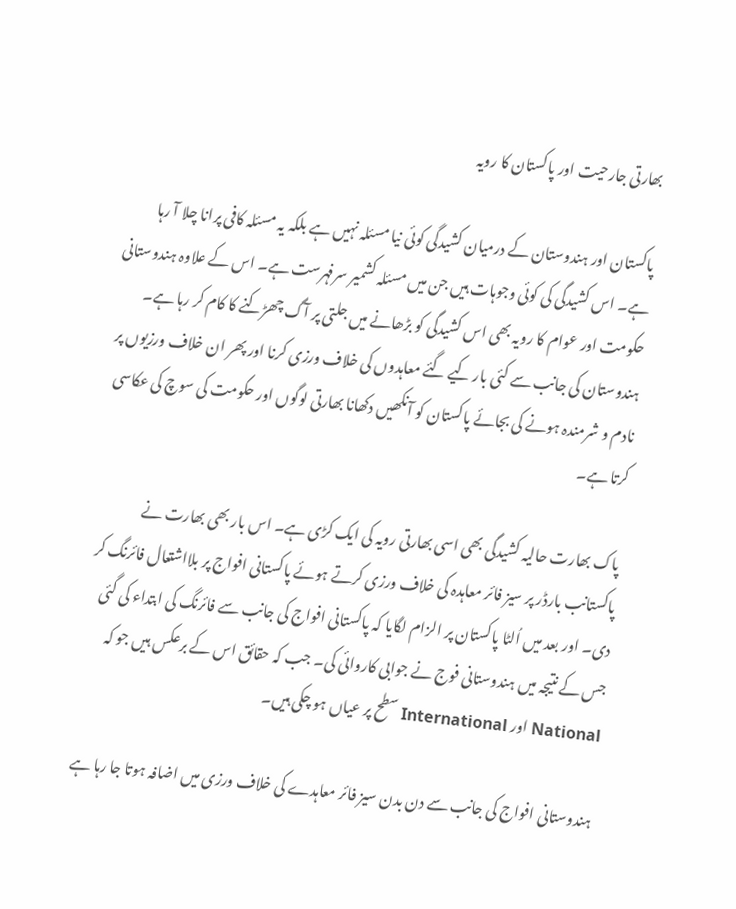بھارتی جارحیت اور پاکستان کا رویہ

پاکستان اور ہندوستان کے درمیان کشیدگی کوئی نیا مسئلہ نہیں ہے بلکہ یہ مسئلہ کافی پرانا چلا آ رہا ہے۔ اس کشیدگی کی کوئی وجوہات ہیں جن میں مسئلہ کشمیر سرفہرست ہے۔ اس کے علاوہ ہندوستانی حکومت اور عوام کا رویہ بھی اس کشیدگی کو بڑھانے میں جلتی پر آگ چھڑکنے کا کام کر رہا ہے۔ ہندوستان کی جانب سے کئی بار کیے گئے معاہدوں کی خلاف ورزی کرنا اور پھر ان خلاف ورزیوں پر نادم و شرمندہ ہونے کی بجائے پاکستان کو آنکھیں دکھانا بھارتی لوگوں اور حکومت کی سوچ کی عکاسی کرتا ہے۔

پاک بھارت حالیہ کشیدگی بھی اسی بھارتی رویہ کی ایک کڑی ہے۔ اس بار بھی بھارت نے پاکستانب بارڈر پر سیز فائر معاہدہ کی خلاف ورزی کرتے ہوئے پاکستانی افواج پر بلااشتعال فائرنگ کر دی۔ اور بعد میں اُلٹا پاکستان پر الزام لگایا کہ پاکستانی افواج کی جانب سے فائرنگ کی ابتداء کی گئی جس کے نتیجہ میں ہندوستانی فوج نے جوابی کاروائی کی۔ جب کہ حقائق اس کے برعکس ہیں جو کہ National اور International سطح پر عیاں ہو چکی ہیں۔

ہندوستانی افواج کی جانب سے دن بدن سیز فائر معاہدے کی خلاف ورزی میں اضافہ ہوتا جا رہا ہے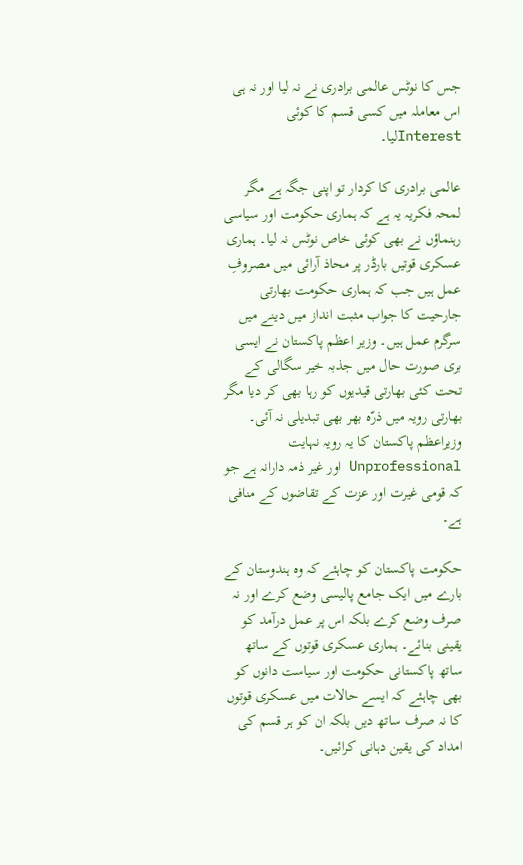جس کا نوٹس عالمی برادری نے نہ لیا اور نہ ہی اس معاملہ میں کسی قسم کا کوئی Interestلیا۔

عالمی برادری کا کردار تو اپنی جگہ ہے مگر لمحہ فکریہ یہ ہے کہ ہماری حکومت اور سیاسی رہنماؤں نے بھی کوئی خاص نوٹس نہ لیا۔ ہماری عسکری قوتیں بارڈر پر محاذ آرائی میں مصروفِ عمل ہیں جب کہ ہماری حکومت بھارتی جارحیت کا جواب مثبت انداز میں دینے میں سرگرم عمل ہیں۔ وزیر اعظم پاکستان نے ایسی بری صورت حال میں جذبہ خیر سگالی کے تحت کئی بھارتی قیدیوں کو رہا بھی کر دیا مگر بھارتی رویہ میں ذرّہ بھر بھی تبدیلی نہ آئی۔ وزیراعظم پاکستان کا یہ رویہ نہایت Unprofessional اور غیر ذمہ دارانہ ہے جو کہ قومی غیرت اور عزت کے تقاضوں کے منافی ہے۔

حکومت پاکستان کو چاہئے کہ وہ ہندوستان کے بارے میں ایک جامع پالیسی وضع کرے اور نہ صرف وضع کرے بلکہ اس پر عمل درآمد کو یقینی بنائے۔ ہماری عسکری قوتوں کے ساتھ ساتھ پاکستانی حکومت اور سیاست دانوں کو بھی چاہئے کہ ایسے حالات میں عسکری قوتوں کا نہ صرف ساتھ دیں بلکہ ان کو ہر قسم کی امداد کی یقین دہانی کرائیں۔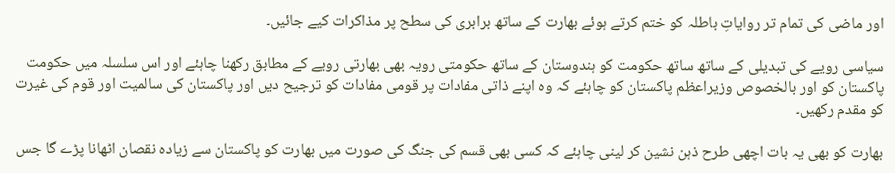اور ماضی کی تمام تر روایاتِ باطلہ کو ختم کرتے ہوئے بھارت کے ساتھ برابری کی سطح پر مذاکرات کیے جائیں۔

سیاسی رویے کی تبدیلی کے ساتھ ساتھ حکومت کو ہندوستان کے ساتھ حکومتی رویہ بھی بھارتی رویے کے مطابق رکھنا چاہئے اور اس سلسلہ میں حکومت پاکستان کو اور بالخصوص وزیراعظم پاکستان کو چاہئے کہ وہ اپنے ذاتی مفادات پر قومی مفادات کو ترجیح دیں اور پاکستان کی سالمیت اور قوم کی غیرت کو مقدم رکھیں۔

بھارت کو بھی یہ بات اچھی طرح ذہن نشین کر لینی چاہئے کہ کسی بھی قسم کی جنگ کی صورت میں بھارت کو پاکستان سے زیادہ نقصان اٹھانا پڑے گا جس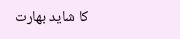کا شاید بھارت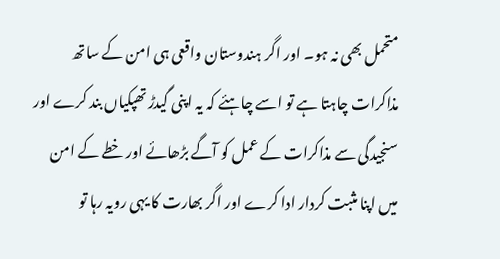متحمل بھی نہ ہو۔ اور اگر ہندوستان واقعی ہی امن کے ساتھ مذاکرات چاہتا ہے تو اسے چاہئے کہ یہ اپنی گیدڑ تھپکیاں بند کرے اور سنجیدگی سے مذاکرات کے عمل کو آگے بڑھائے اور خطے کے امن میں اپنا مثبت کردار ادا کرے اور اگر بھارت کا یہی رویہ رہا تو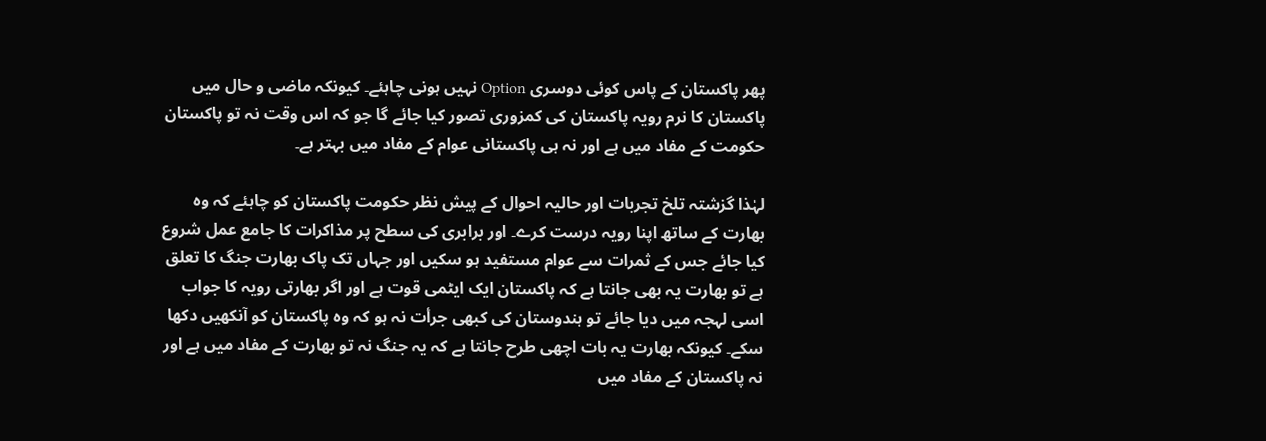پھر پاکستان کے پاس کوئی دوسری Option نہیں ہونی چاہئے۔ کیونکہ ماضی و حال میں پاکستان کا نرم رویہ پاکستان کی کمزوری تصور کیا جائے گا جو کہ اس وقت نہ تو پاکستان حکومت کے مفاد میں ہے اور نہ ہی پاکستانی عوام کے مفاد میں بہتر ہے۔

لہٰذا گزشتہ تلخ تجربات اور حالیہ احوال کے پیش نظر حکومت پاکستان کو چاہئے کہ وہ بھارت کے ساتھ اپنا رویہ درست کرے۔ اور برابری کی سطح پر مذاکرات کا جامع عمل شروع کیا جائے جس کے ثمرات سے عوام مستفید ہو سکیں اور جہاں تک پاک بھارت جنگ کا تعلق ہے تو بھارت یہ بھی جانتا ہے کہ پاکستان ایک ایٹمی قوت ہے اور اگر بھارتی رویہ کا جواب اسی لہجہ میں دیا جائے تو ہندوستان کی کبھی جرأت نہ ہو کہ وہ پاکستان کو آنکھیں دکھا سکے۔ کیونکہ بھارت یہ بات اچھی طرح جانتا ہے کہ یہ جنگ نہ تو بھارت کے مفاد میں ہے اور نہ پاکستان کے مفاد میں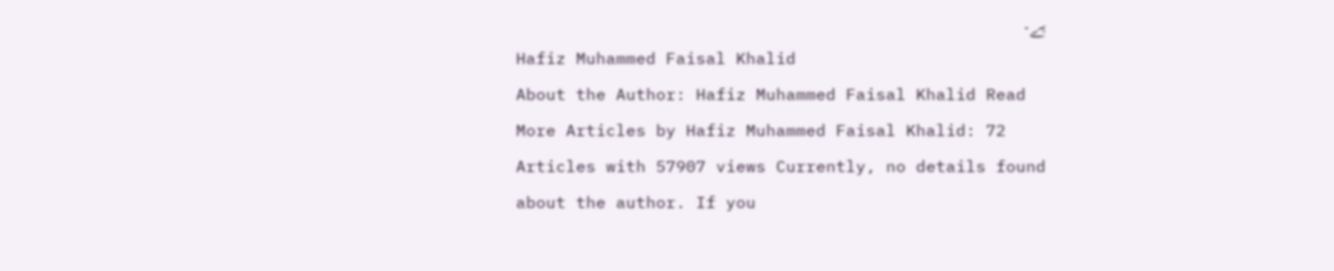ہے۔
Hafiz Muhammed Faisal Khalid
About the Author: Hafiz Muhammed Faisal Khalid Read More Articles by Hafiz Muhammed Faisal Khalid: 72 Articles with 57907 views Currently, no details found about the author. If you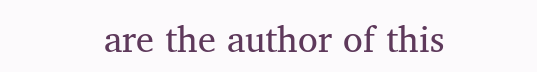are the author of this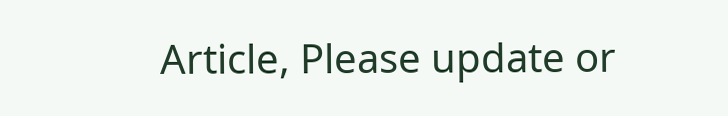Article, Please update or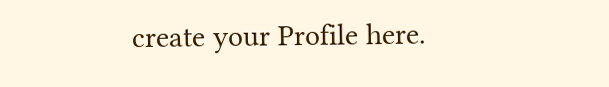create your Profile here.